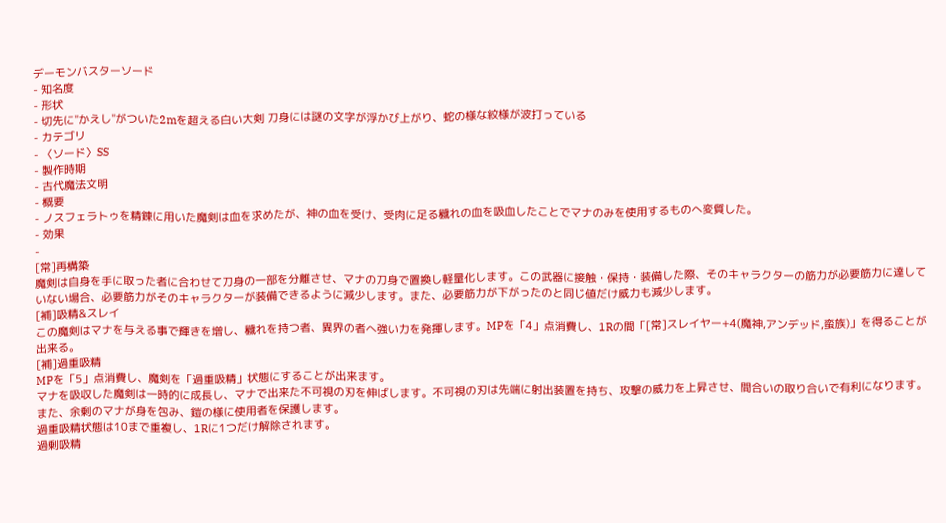デーモンバスターソード
- 知名度
- 形状
- 切先に"かえし"がついた2mを超える白い大剣 刀身には謎の文字が浮かび上がり、蛇の様な紋様が波打っている
- カテゴリ
- 〈ソード〉SS
- 製作時期
- 古代魔法文明
- 概要
- ノスフェラトゥを精錬に用いた魔剣は血を求めたが、神の血を受け、受肉に足る穢れの血を吸血したことでマナのみを使用するものへ変質した。
- 効果
-
[常]再構築
魔剣は自身を手に取った者に合わせて刀身の一部を分離させ、マナの刀身で置換し軽量化します。この武器に接触・保持・装備した際、そのキャラクターの筋力が必要筋力に達していない場合、必要筋力がそのキャラクターが装備できるように減少します。また、必要筋力が下がったのと同じ値だけ威力も減少します。
[補]吸精&スレイ
この魔剣はマナを与える事で輝きを増し、穢れを持つ者、異界の者へ強い力を発揮します。MPを「4」点消費し、1Rの間「[常]スレイヤー+4(魔神,アンデッド,蛮族)」を得ることが出来る。
[補]過重吸精
MPを「5」点消費し、魔剣を「過重吸精」状態にすることが出来ます。
マナを吸収した魔剣は一時的に成長し、マナで出来た不可視の刃を伸ばします。不可視の刃は先端に射出装置を持ち、攻撃の威力を上昇させ、間合いの取り合いで有利になります。また、余剰のマナが身を包み、鎧の様に使用者を保護します。
過重吸精状態は10まで重複し、1Rに1つだけ解除されます。
過剰吸精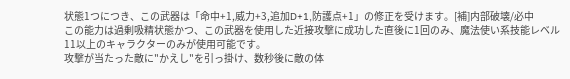状態1つにつき、この武器は「命中+1,威力+3,追加D+1,防護点+1」の修正を受けます。[補]内部破壊/必中
この能力は過剰吸精状態かつ、この武器を使用した近接攻撃に成功した直後に1回のみ、魔法使い系技能レベル11以上のキャラクターのみが使用可能です。
攻撃が当たった敵に"かえし"を引っ掛け、数秒後に敵の体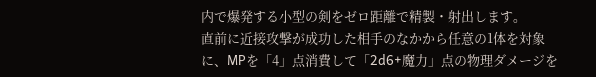内で爆発する小型の剣をゼロ距離で精製・射出します。
直前に近接攻撃が成功した相手のなかから任意の1体を対象に、MPを「4」点消費して「2d6+魔力」点の物理ダメージを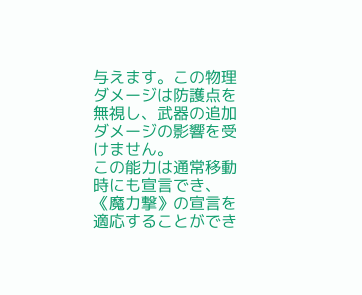与えます。この物理ダメージは防護点を無視し、武器の追加ダメージの影響を受けません。
この能力は通常移動時にも宣言でき、《魔力撃》の宣言を適応することができ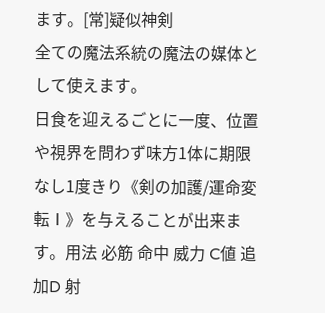ます。[常]疑似神剣
全ての魔法系統の魔法の媒体として使えます。
日食を迎えるごとに一度、位置や視界を問わず味方1体に期限なし1度きり《剣の加護/運命変転Ⅰ》を与えることが出来ます。用法 必筋 命中 威力 C値 追加D 射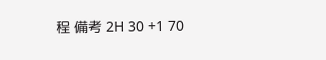程 備考 2H 30 +1 70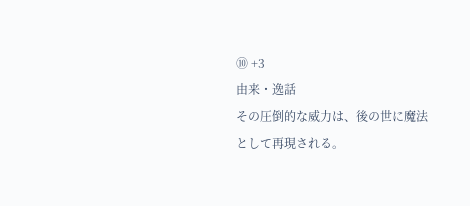⑩ +3
由来・逸話
その圧倒的な威力は、後の世に魔法として再現される。